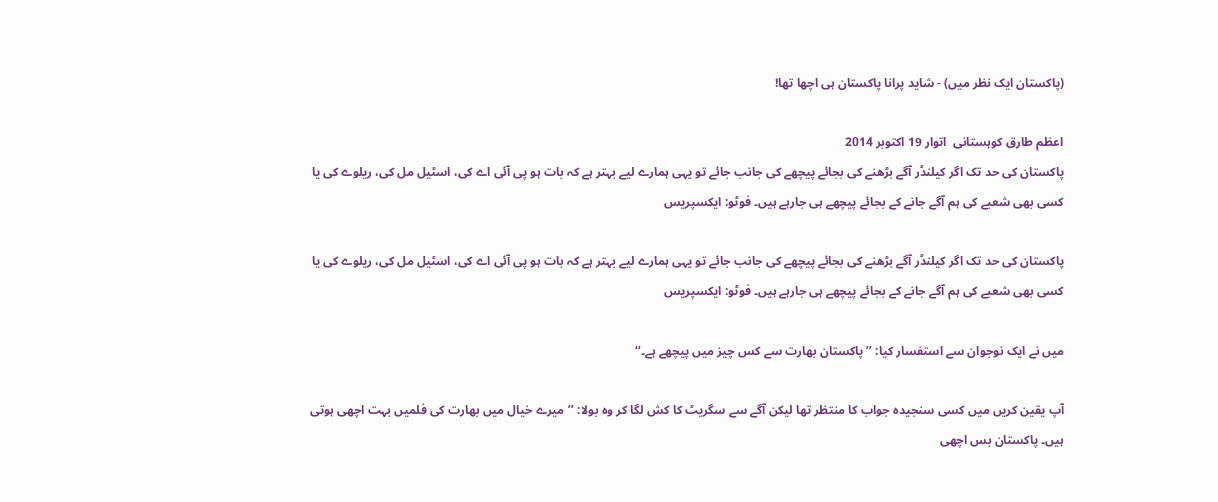(پاکستان ایک نظر میں) - شاید پرانا پاکستان ہی اچھا تھا!

اعظم طارق کوہستانی  اتوار 19 اکتوبر 2014
پاکستان کی حد تک اگر کیلنڈر آگے بڑھنے کی بجائے پیچھے کی جانب جائے تو یہی ہمارے لیے بہتر ہے کہ بات ہو پی آئی اے کی، اسٹیل مل کی، ریلوے کی یا کسی بھی شعبے کی ہم آگے جانے کے بجائے پیچھے ہی جارہے ہیں۔ فوٹو: ایکسپریس

پاکستان کی حد تک اگر کیلنڈر آگے بڑھنے کی بجائے پیچھے کی جانب جائے تو یہی ہمارے لیے بہتر ہے کہ بات ہو پی آئی اے کی، اسٹیل مل کی، ریلوے کی یا کسی بھی شعبے کی ہم آگے جانے کے بجائے پیچھے ہی جارہے ہیں۔ فوٹو: ایکسپریس

میں نے ایک نوجوان سے استفسار کیا: ’’پاکستان بھارت سے کس چیز میں پیچھے ہے۔‘‘

آپ یقین کریں میں کسی سنجیدہ جواب کا منتظر تھا لیکن آگے سے سگریٹ کا کش لگا کر وہ بولا: ’’میرے خیال میں بھارت کی فلمیں بہت اچھی ہوتی ہیں۔ پاکستان بس اچھی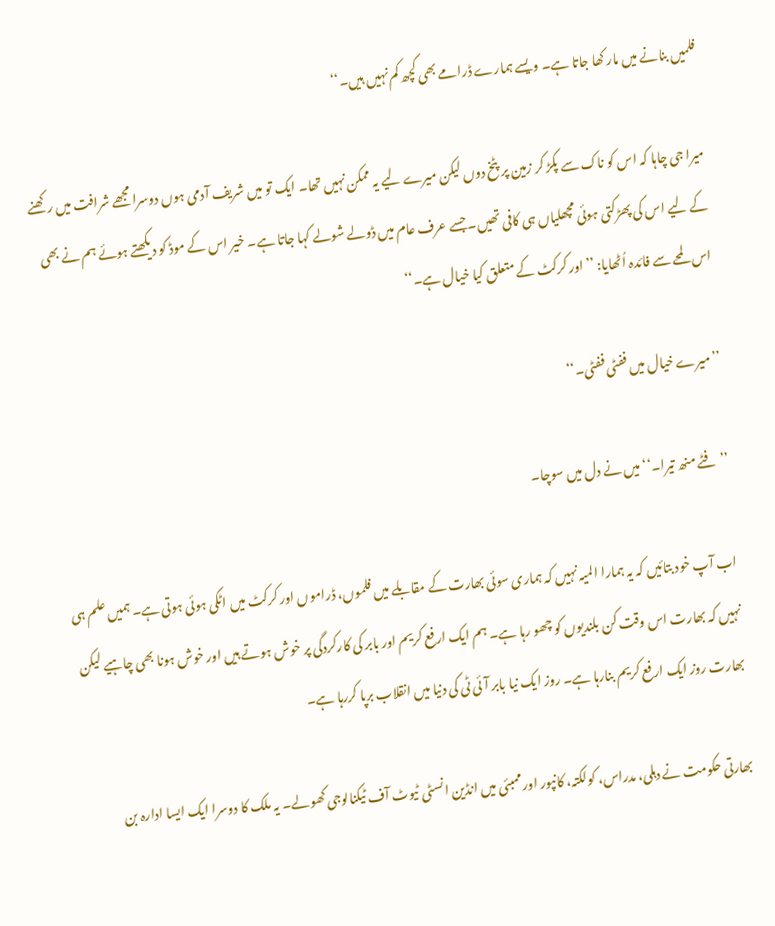فلمیں بنانے میں مار کھا جاتا ہے۔ ویسے ہمارے ڈرامے بھی کچھ کم نہیں ہیں۔‘‘

میرا جی چاہا کہ اس کو ناک سے پکڑ کر زمین پر پٹخ دوں لیکن میرے لیے یہ ممکن نہیں تھا۔ ایک تو میں شریف آدمی ہوں دوسرا مجھے شرافت میں رکھنے کے لیے اس کی پھڑکتی ہوئی مچھلیاں ہی کافی تھیں۔ جسے عرف عام میں ڈولے شولے کہا جاتا ہے۔ خیر اس کے موڈ کو دیکھتے ہوئے ہم نے بھی اس لمحے سے فائدہ اُٹھایا: ’’اور کرکٹ کے متعلق کیا خیال ہے۔‘‘

’’میرے خیال میں ففٹی ففٹی۔‘‘

’’فٹے منھ تیرا۔‘‘ میں نے دل میں سوچا۔

اب آپ خود بتائیں کہ یہ ہمارا المیہ نہیں کہ ہماری سوئی بھارت کے مقابلے میں فلموں، ڈراموں اور کرکٹ میں اٹکی ہوئی ہوتی ہے۔ ہمیں علم ہی نہیں کہ بھارت اس وقت کن بلندیوں کو چھو رہا ہے۔ ہم ایک ارفع کریم اور بابر کی کارکردگی پر خوش ہوتے ہیں اور خوش ہونا بھی چاہیے لیکن بھارت روز ایک ارفع کریم بنارہا ہے۔ روز ایک نیا بابر آئی ٹی کی دنیا میں انقلاب برپا کررہا ہے۔

بھارتی حکومت نے دہلی، مدراس، کولکتہ، کانپور اور ممبئی میں انڈین انسٹی ٹیوٹ آف ٹیکنالوجی کھولے۔ یہ ملک کا دوسرا ایک ایسا ادارہ بن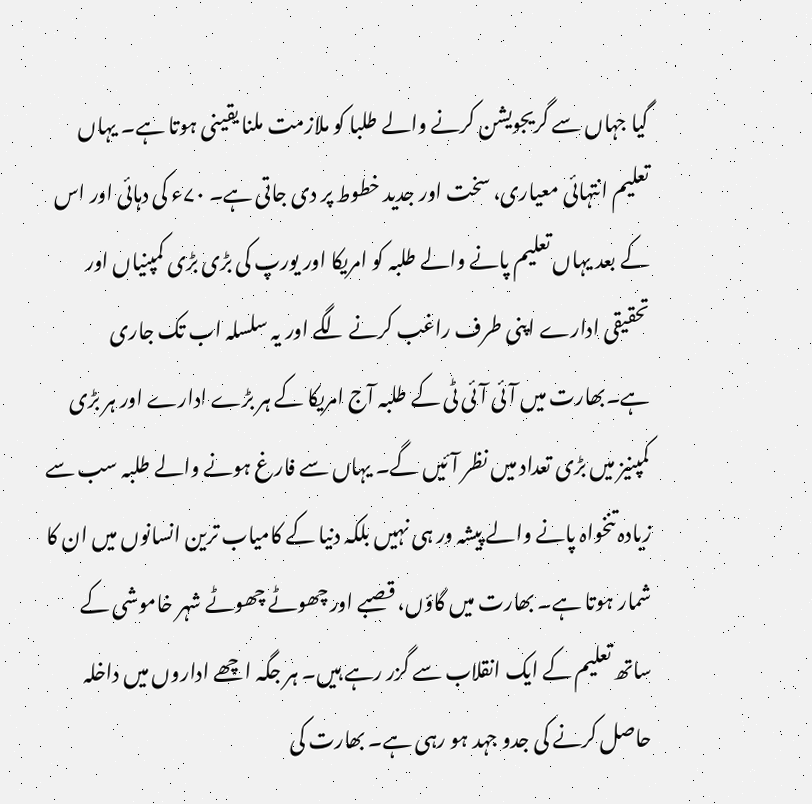گیا جہاں سے گریجویشن کرنے والے طلبا کو ملازمت ملنا یقینی ہوتا ہے۔ یہاں تعلیم انتہائی معیاری، سخت اور جدید خطوط پر دی جاتی ہے۔ ۷۰ء کی دہائی اور اس کے بعد یہاں تعلیم پانے والے طلبہ کو امریکا اور یورپ کی بڑی بڑی کمپنیاں اور تحقیقی ادارے اپنی طرف راغب کرنے لگے اور یہ سلسلہ اب تک جاری ہے۔بھارت میں آئی آئی ٹی کے طلبہ آج امریکا کے ہر بڑے ادارے اور ہر بڑی کمپنیز میں بڑی تعداد میں نظر آئیں گے۔ یہاں سے فارغ ہونے والے طلبہ سب سے زیادہ تنخواہ پانے والے پیشہ ور ہی نہیں بلکہ دنیا کے کامیاب ترین انسانوں میں ان کا شمار ہوتا ہے۔ بھارت میں گاؤں، قصبے اور چھوٹے چھوٹے شہر خاموشی کے ساتھ تعلیم کے ایک انقلاب سے گزر رہے ہیں۔ ہر جگہ اچھے اداروں میں داخلہ حاصل کرنے کی جدو جہد ہو رہی ہے۔ بھارت کی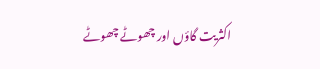اکثریت گاؤں اور چھوٹے چھوٹے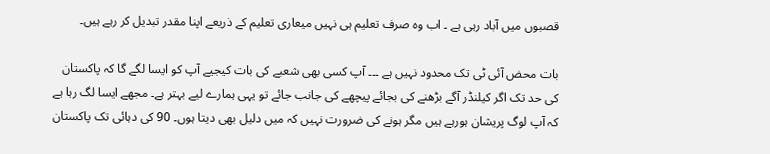قصبوں میں آباد رہی ہے ۔ اب وہ صرف تعلیم ہی نہیں میعاری تعلیم کے ذریعے اپنا مقدر تبدیل کر رہے ہیں۔

بات محض آئی ٹی تک محدود نہیں ہے ۔۔۔ آپ کسی بھی شعبے کی بات کیجیے آپ کو ایسا لگے گا کہ پاکستان کی حد تک اگر کیلنڈر آگے بڑھنے کی بجائے پیچھے کی جانب جائے تو یہی ہمارے لیے بہتر ہے۔ مجھے ایسا لگ رہا ہے کہ آپ لوگ پریشان ہورہے ہیں مگر ہونے کی ضرورت نہیں کہ میں دلیل بھی دیتا ہوں۔ 90 کی دہائی تک پاکستان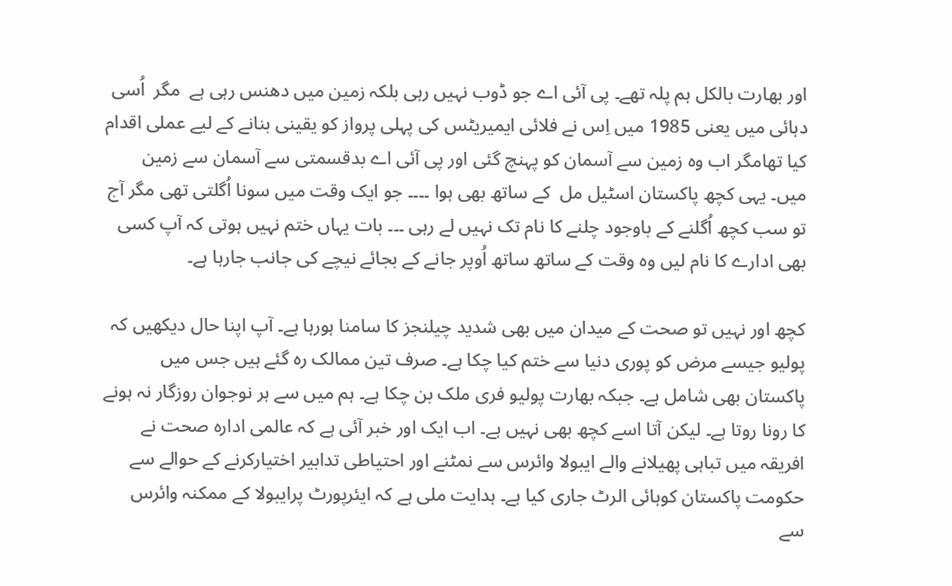اور بھارت بالکل ہم پلہ تھے۔ پی آئی اے جو ڈوب نہیں رہی بلکہ زمین میں دھنس رہی ہے  مگر  اُسی دہائی میں یعنی 1985 میں اِس نے فلائی ایمیریٹس کی پہلی پرواز کو یقینی بنانے کے لیے عملی اقدام کیا تھامگر اب وہ زمین سے آسمان کو پہنچ گئی اور پی آئی اے بدقسمتی سے آسمان سے زمین میں۔ یہی کچھ پاکستان اسٹیل مل  کے ساتھ بھی ہوا ۔۔۔۔ جو ایک وقت میں سونا اُگلتی تھی مگر آج تو سب کچھ اُگلنے کے باوجود چلنے کا نام تک نہیں لے رہی ۔۔۔ بات یہاں ختم نہیں ہوتی کہ آپ کسی بھی ادارے کا نام لیں وہ وقت کے ساتھ ساتھ اُوپر جانے کے بجائے نیچے کی جانب جارہا ہے۔

کچھ اور نہیں تو صحت کے میدان میں بھی شدید چیلنجز کا سامنا ہورہا ہے۔ آپ اپنا حال دیکھیں کہ پولیو جیسے مرض کو پوری دنیا سے ختم کیا چکا ہے۔ صرف تین ممالک رہ گئے ہیں جس میں پاکستان بھی شامل ہے۔ جبکہ بھارت پولیو فری ملک بن چکا ہے۔ ہم میں سے ہر نوجوان روزگار نہ ہونے کا رونا روتا ہے۔ لیکن آتا اسے کچھ بھی نہیں ہے۔ اب ایک اور خبر آئی ہے کہ عالمی ادارہ صحت نے افریقہ میں تباہی پھیلانے والے ایبولا وائرس سے نمٹنے اور احتیاطی تدابیر اختیارکرنے کے حوالے سے حکومت پاکستان کوہائی الرٹ جاری کیا ہے۔ ہدایت ملی ہے کہ ایئرپورٹ پرایبولا کے ممکنہ وائرس سے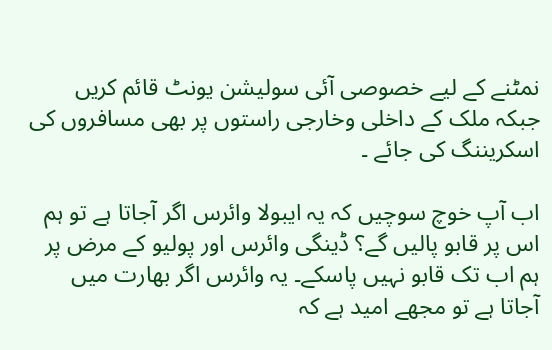نمٹنے کے لیے خصوصی آئی سولیشن یونٹ قائم کریں جبکہ ملک کے داخلی وخارجی راستوں پر بھی مسافروں کی اسکریننگ کی جائے ۔

اب آپ خوچ سوچیں کہ یہ ایبولا وائرس اگر آجاتا ہے تو ہم اس پر قابو پالیں گے؟ ڈینگی وائرس اور پولیو کے مرض پر ہم اب تک قابو نہیں پاسکے۔ یہ وائرس اگر بھارت میں آجاتا ہے تو مجھے امید ہے کہ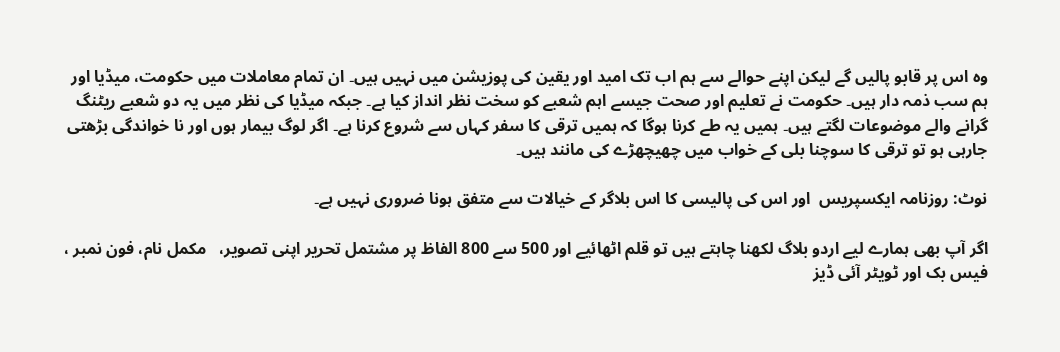وہ اس پر قابو پالیں گے لیکن اپنے حوالے سے ہم اب تک امید اور یقین کی پوزیشن میں نہیں ہیں۔ ان تمام معاملات میں حکومت، میڈیا اور ہم سب ذمہ دار ہیں۔ حکومت نے تعلیم اور صحت جیسے اہم شعبے کو سخت نظر انداز کیا ہے۔ جبکہ میڈیا کی نظر میں یہ دو شعبے ریٹنگ گرانے والے موضوعات لگتے ہیں۔ ہمیں یہ طے کرنا ہوگا کہ ہمیں ترقی کا سفر کہاں سے شروع کرنا ہے۔ اگر لوگ بیمار ہوں اور نا خواندگی بڑھتی جارہی ہو تو ترقی کا سوچنا بلی کے خواب میں چھیچھڑے کی مانند ہیں۔

نوٹ: روزنامہ ایکسپریس  اور اس کی پالیسی کا اس بلاگر کے خیالات سے متفق ہونا ضروری نہیں ہے۔

اگر آپ بھی ہمارے لیے اردو بلاگ لکھنا چاہتے ہیں تو قلم اٹھائیے اور 500 سے 800 الفاظ پر مشتمل تحریر اپنی تصویر،   مکمل نام، فون نمبر ، فیس بک اور ٹویٹر آئی ڈیز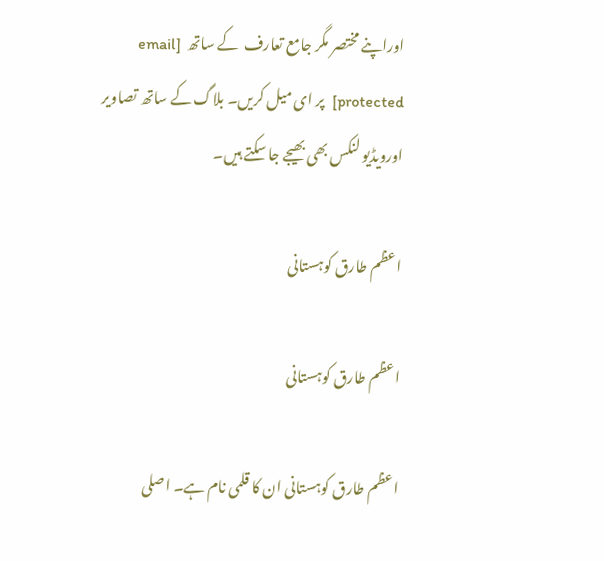اوراپنے مختصر مگر جامع تعارف  کے ساتھ  [email protected]  پر ای میل کریں۔ بلاگ کے ساتھ تصاویر اورویڈیو لنکس بھی بھیجے جا سکتے ہیں۔

اعظم طارق کوہستانی

اعظم طارق کوہستانی

اعظم طارق کوہستانی ان کا قلمی نام ہے۔ اصلی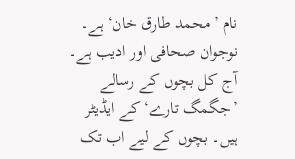نام ’محمد طارق خان‘ ہے۔ نوجوان صحافی اور ادیب ہے۔ آج کل بچوں کے رسالے ’جگمگ تارے‘ کے ایڈیٹر ہیں۔ بچوں کے لیے اب تک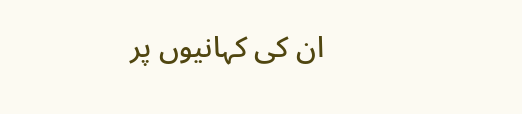ان کی کہانیوں پر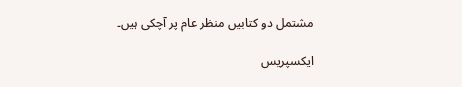مشتمل دو کتابیں منظر عام پر آچکی ہیں۔

ایکسپریس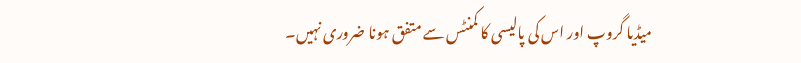میڈیا گروپ اور اس کی پالیسی کا کمنٹس سے متفق ہونا ضروری نہیں۔